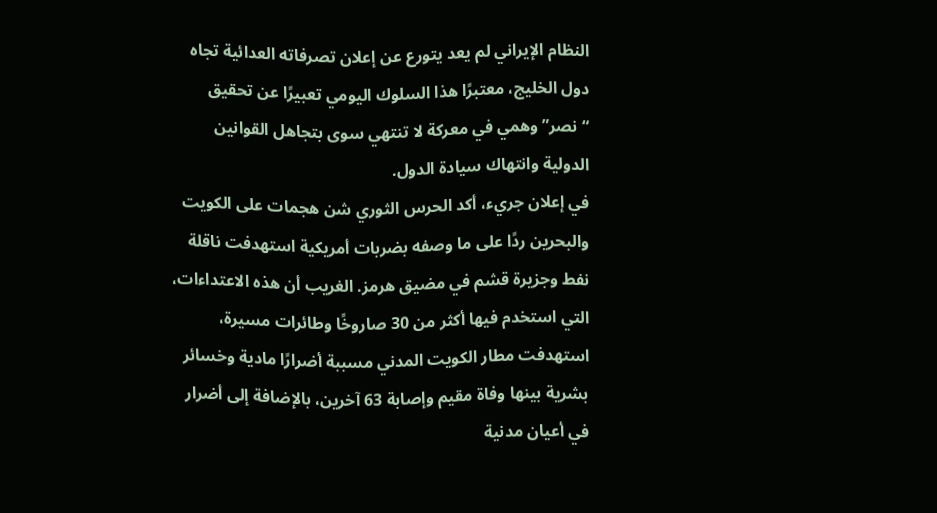النظام الإيراني لم يعد يتورع عن إعلان تصرفاته العدائية تجاه دول الخليج، معتبرًا هذا السلوك اليومي تعبيرًا عن تحقيق “نصر” وهمي في معركة لا تنتهي سوى بتجاهل القوانين الدولية وانتهاك سيادة الدول.
في إعلان جريء، أكد الحرس الثوري شن هجمات على الكويت والبحرين ردًا على ما وصفه بضربات أمريكية استهدفت ناقلة نفط وجزيرة قشم في مضيق هرمز. الغريب أن هذه الاعتداءات، التي استخدم فيها أكثر من 30 صاروخًا وطائرات مسيرة، استهدفت مطار الكويت المدني مسببة أضرارًا مادية وخسائر بشرية بينها وفاة مقيم وإصابة 63 آخرين، بالإضافة إلى أضرار في أعيان مدنية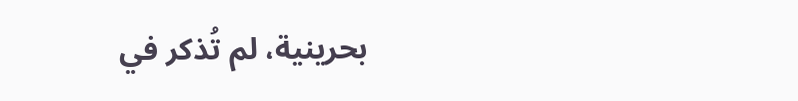بحرينية، لم تُذكر في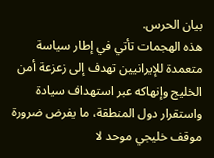بيان الحرس.
هذه الهجمات تأتي في إطار سياسة متعمدة للإيرانيين تهدف إلى زعزعة أمن الخليج وإنهاكه عبر استهداف سيادة واستقرار دول المنطقة، ما يفرض ضرورة موقف خليجي موحد لا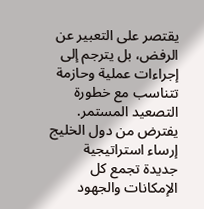يقتصر على التعبير عن الرفض، بل يترجم إلى إجراءات عملية وحازمة تتناسب مع خطورة التصعيد المستمر.
يفترض من دول الخليج إرساء استراتيجية جديدة تجمع كل الإمكانات والجهود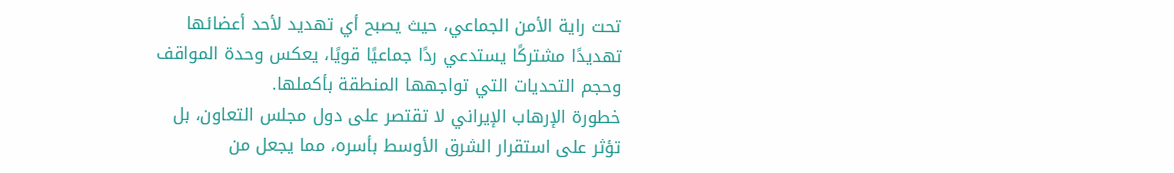تحت راية الأمن الجماعي، حيث يصبح أي تهديد لأحد أعضائها تهديدًا مشتركًا يستدعي ردًا جماعيًا قويًا، يعكس وحدة المواقف وحجم التحديات التي تواجهها المنطقة بأكملها.
خطورة الإرهاب الإيراني لا تقتصر على دول مجلس التعاون، بل تؤثر على استقرار الشرق الأوسط بأسره، مما يجعل من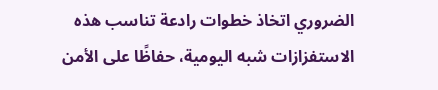الضروري اتخاذ خطوات رادعة تناسب هذه الاستفزازات شبه اليومية، حفاظًا على الأمن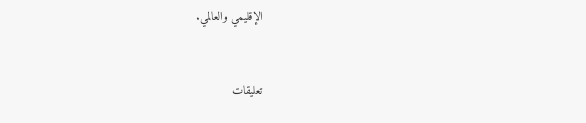الإقليمي والعالمي.


تعليقات